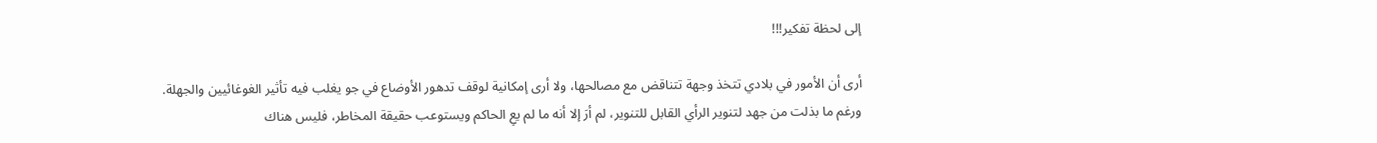إلى لحظة تفكير!!!

أرى أن الأمور في بلادي تتخذ وجهة تتناقض مع مصالحها، ولا أرى إمكانية لوقف تدهور الأوضاع في جو يغلب فيه تأثير الغوغائيين والجهلة.
ورغم ما بذلت من جهد لتنوير الرأي القابل للتنوير، لم أرَ إلا أنه ما لم يعِ الحاكم ويستوعب حقيقة المخاطر، فليس هناك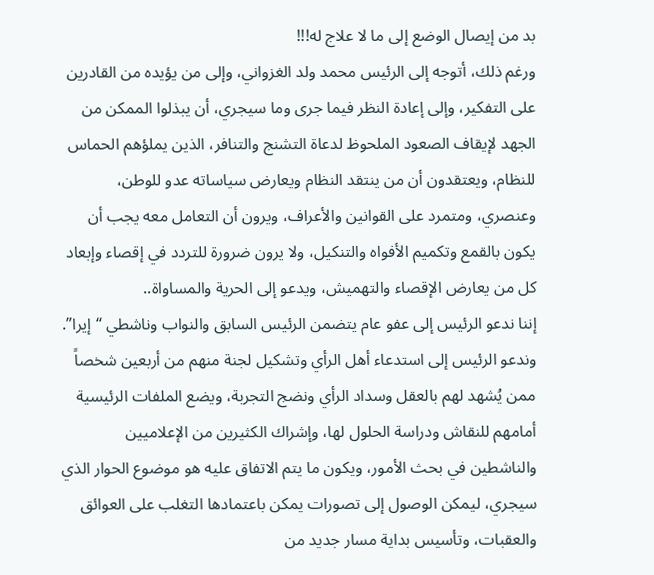بد من إيصال الوضع إلى ما لا علاج له!!!
ورغم ذلك، أتوجه إلى الرئيس محمد ولد الغزواني، وإلى من يؤيده من القادرين على التفكير، وإلى إعادة النظر فيما جرى وما سيجري، أن يبذلوا الممكن من الجهد لإيقاف الصعود الملحوظ لدعاة التشنج والتنافر، الذين يملؤهم الحماس للنظام، ويعتقدون أن من ينتقد النظام ويعارض سياساته عدو للوطن، وعنصري، ومتمرد على القوانين والأعراف، ويرون أن التعامل معه يجب أن يكون بالقمع وتكميم الأفواه والتنكيل، ولا يرون ضرورة للتردد في إقصاء وإبعاد كل من يعارض الإقصاء والتهميش، ويدعو إلى الحرية والمساواة..
إننا ندعو الرئيس إلى عفو عام يتضمن الرئيس السابق والنواب وناشطي “إيرا”. وندعو الرئيس إلى استدعاء أهل الرأي وتشكيل لجنة منهم من أربعين شخصاً ممن يُشهد لهم بالعقل وسداد الرأي ونضج التجربة، ويضع الملفات الرئيسية أمامهم للنقاش ودراسة الحلول لها، وإشراك الكثيرين من الإعلاميين والناشطين في بحث الأمور، ويكون ما يتم الاتفاق عليه هو موضوع الحوار الذي سيجري، ليمكن الوصول إلى تصورات يمكن باعتمادها التغلب على العوائق والعقبات، وتأسيس بداية مسار جديد من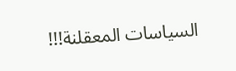السياسات المعقلنة!!!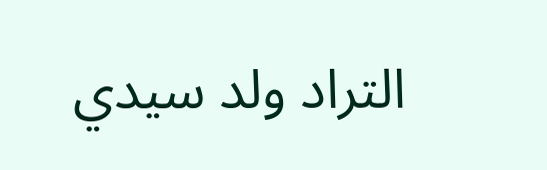التراد ولد سيدي